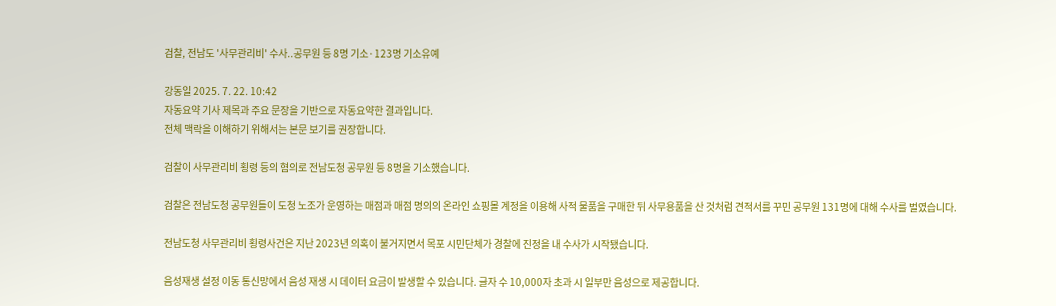검찰, 전남도 '사무관리비' 수사..공무원 등 8명 기소·123명 기소유예

강동일 2025. 7. 22. 10:42
자동요약 기사 제목과 주요 문장을 기반으로 자동요약한 결과입니다.
전체 맥락을 이해하기 위해서는 본문 보기를 권장합니다.

검찰이 사무관리비 횡령 등의 혐의로 전남도청 공무원 등 8명을 기소했습니다.

검찰은 전남도청 공무원들이 도청 노조가 운영하는 매점과 매점 명의의 온라인 쇼핑몰 계정을 이용해 사적 물품을 구매한 뒤 사무용품을 산 것처럼 견적서를 꾸민 공무원 131명에 대해 수사를 벌였습니다.

전남도청 사무관리비 횡령사건은 지난 2023년 의혹이 불거지면서 목포 시민단체가 경찰에 진정을 내 수사가 시작됐습니다.

음성재생 설정 이동 통신망에서 음성 재생 시 데이터 요금이 발생할 수 있습니다. 글자 수 10,000자 초과 시 일부만 음성으로 제공합니다.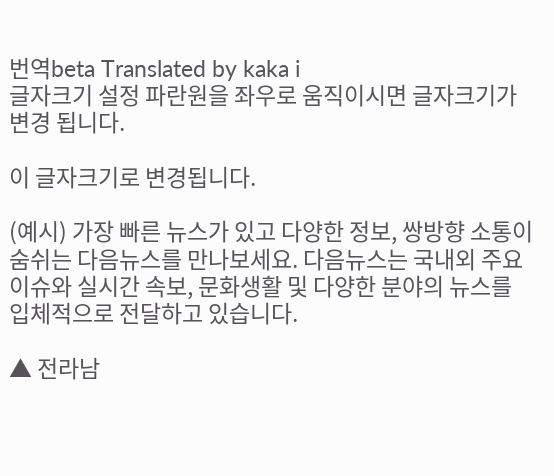번역beta Translated by kaka i
글자크기 설정 파란원을 좌우로 움직이시면 글자크기가 변경 됩니다.

이 글자크기로 변경됩니다.

(예시) 가장 빠른 뉴스가 있고 다양한 정보, 쌍방향 소통이 숨쉬는 다음뉴스를 만나보세요. 다음뉴스는 국내외 주요이슈와 실시간 속보, 문화생활 및 다양한 분야의 뉴스를 입체적으로 전달하고 있습니다.

▲ 전라남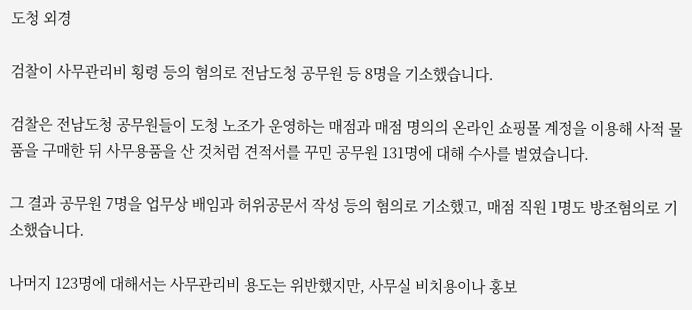도청 외경

검찰이 사무관리비 횡령 등의 혐의로 전남도청 공무원 등 8명을 기소했습니다.

검찰은 전남도청 공무원들이 도청 노조가 운영하는 매점과 매점 명의의 온라인 쇼핑몰 계정을 이용해 사적 물품을 구매한 뒤 사무용품을 산 것처럼 견적서를 꾸민 공무원 131명에 대해 수사를 벌였습니다.

그 결과 공무원 7명을 업무상 배임과 허위공문서 작성 등의 혐의로 기소했고, 매점 직원 1명도 방조혐의로 기소했습니다.

나머지 123명에 대해서는 사무관리비 용도는 위반했지만, 사무실 비치용이나 홍보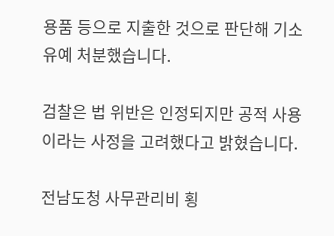용품 등으로 지출한 것으로 판단해 기소유예 처분했습니다.

검찰은 법 위반은 인정되지만 공적 사용이라는 사정을 고려했다고 밝혔습니다.

전남도청 사무관리비 횡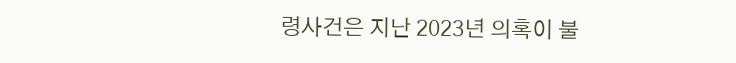령사건은 지난 2023년 의혹이 불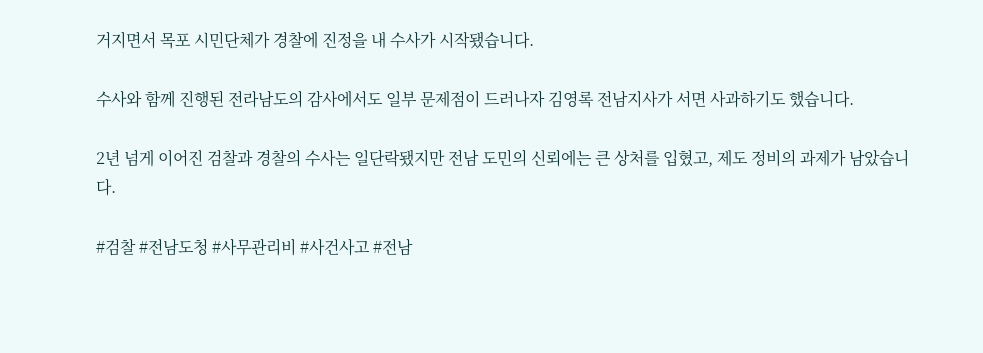거지면서 목포 시민단체가 경찰에 진정을 내 수사가 시작됐습니다.

수사와 함께 진행된 전라남도의 감사에서도 일부 문제점이 드러나자 김영록 전남지사가 서면 사과하기도 했습니다.

2년 넘게 이어진 검찰과 경찰의 수사는 일단락됐지만 전남 도민의 신뢰에는 큰 상처를 입혔고, 제도 정비의 과제가 남았습니다.

#검찰 #전남도청 #사무관리비 #사건사고 #전남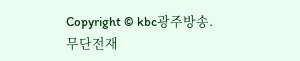Copyright © kbc광주방송. 무단전재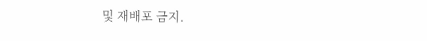및 재배포 금지.